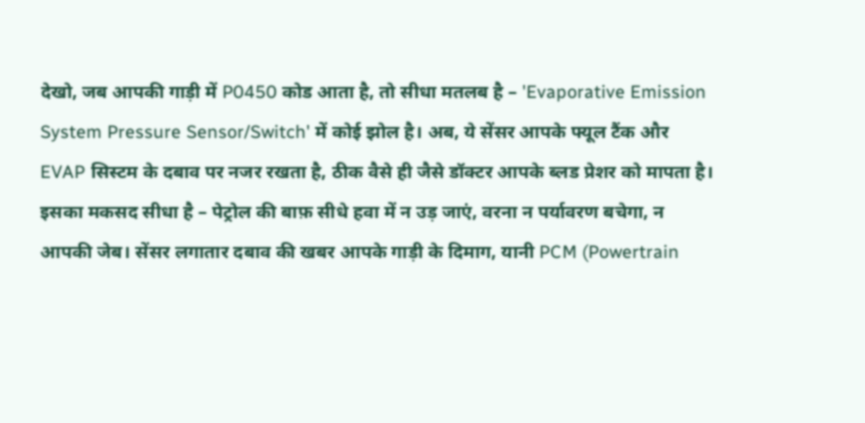देखो, जब आपकी गाड़ी में P0450 कोड आता है, तो सीधा मतलब है – 'Evaporative Emission System Pressure Sensor/Switch' में कोई झोल है। अब, ये सेंसर आपके फ्यूल टैंक और EVAP सिस्टम के दबाव पर नजर रखता है, ठीक वैसे ही जैसे डॉक्टर आपके ब्लड प्रेशर को मापता है। इसका मकसद सीधा है – पेट्रोल की बाफ़ सीधे हवा में न उड़ जाएं, वरना न पर्यावरण बचेगा, न आपकी जेब। सेंसर लगातार दबाव की खबर आपके गाड़ी के दिमाग, यानी PCM (Powertrain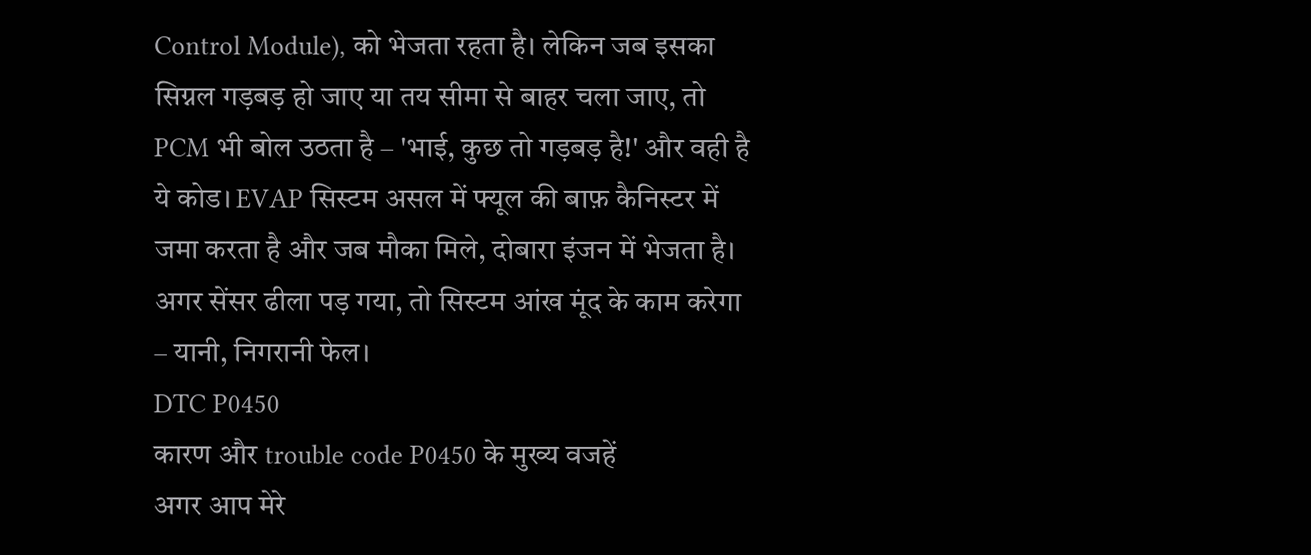Control Module), को भेजता रहता है। लेकिन जब इसका सिग्नल गड़बड़ हो जाए या तय सीमा से बाहर चला जाए, तो PCM भी बोल उठता है – 'भाई, कुछ तो गड़बड़ है!' और वही है ये कोड। EVAP सिस्टम असल में फ्यूल की बाफ़ कैनिस्टर में जमा करता है और जब मौका मिले, दोबारा इंजन में भेजता है। अगर सेंसर ढीला पड़ गया, तो सिस्टम आंख मूंद के काम करेगा – यानी, निगरानी फेल।
DTC P0450
कारण और trouble code P0450 के मुख्य वजहें
अगर आप मेरे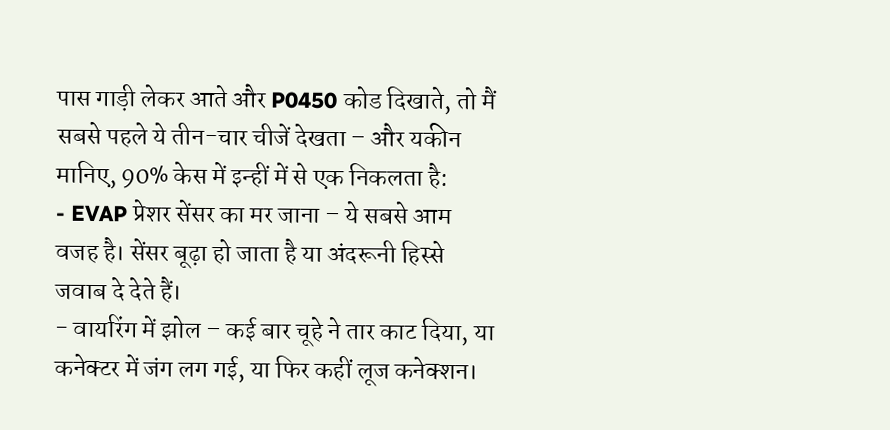पास गाड़ी लेकर आते और P0450 कोड दिखाते, तो मैं सबसे पहले ये तीन-चार चीजें देखता – और यकीन मानिए, 90% केस में इन्हीं में से एक निकलता है:
- EVAP प्रेशर सेंसर का मर जाना – ये सबसे आम वजह है। सेंसर बूढ़ा हो जाता है या अंदरूनी हिस्से जवाब दे देते हैं।
- वायरिंग में झोल – कई बार चूहे ने तार काट दिया, या कनेक्टर में जंग लग गई, या फिर कहीं लूज कनेक्शन।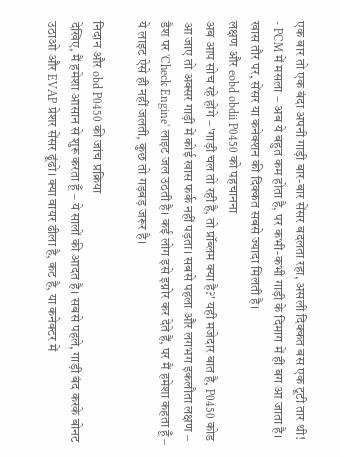एक बार तो एक बंदा अपनी गाड़ी बार-बार सेंसर बदलता रहा, असली दिक्कत बस एक टूटी तार थी!
- PCM में मसला – अब ये बहुत कम होता है, पर कभी-कभी गाड़ी के दिमाग में ही बग आ जाता है।
खास तौर पर, सेंसर या कनेक्शन की दिक्कत सबसे ज्यादा मिलती है।
लक्षण और eobd obdii P0450 को पहचानना
अब आप सोच रहे होंगे – 'गाड़ी चल तो रही है, तो प्रॉब्लम क्या है?' यही मजेदार बात है, P0450 कोड आ जाए तो अक्सर गाड़ी में कोई खास फर्क नहीं पड़ता। सबसे पहला और लगभग इकलौता लक्षण – डैश पर 'Check Engine' लाइट जल उठती है। कई लोग इसे इग्नोर कर देते हैं, पर मैं हमेशा कहता हूँ – ये लाइट ऐसे ही नहीं जलती, कुछ तो गड़बड़ जरूर है।

निदान और obd P0450 की जांच प्रक्रिया
देखिए, मैं हमेशा आसान से शुरू करता हूँ – ये सालों की आदत है। सबसे पहले, गाड़ी बंद करके बोनट उठाओ और EVAP प्रेशर सेंसर ढूंढो। क्या वायर ढीला है, कट है, या कनेक्टर में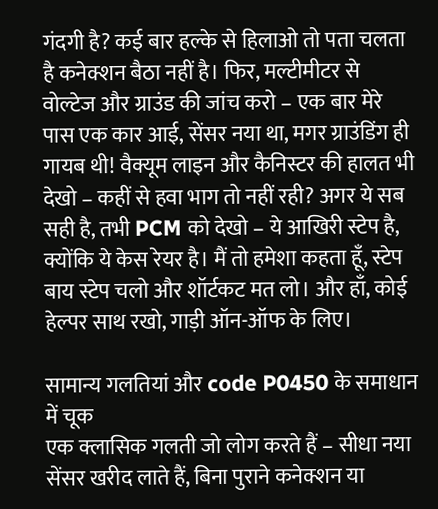गंदगी है? कई बार हल्के से हिलाओ तो पता चलता है कनेक्शन बैठा नहीं है। फिर, मल्टीमीटर से वोल्टेज और ग्राउंड की जांच करो – एक बार मेरे पास एक कार आई, सेंसर नया था, मगर ग्राउंडिंग ही गायब थी! वैक्यूम लाइन और कैनिस्टर की हालत भी देखो – कहीं से हवा भाग तो नहीं रही? अगर ये सब सही है, तभी PCM को देखो – ये आखिरी स्टेप है, क्योंकि ये केस रेयर है। मैं तो हमेशा कहता हूँ, स्टेप बाय स्टेप चलो और शॉर्टकट मत लो। और हाँ, कोई हेल्पर साथ रखो, गाड़ी ऑन-ऑफ के लिए।

सामान्य गलतियां और code P0450 के समाधान में चूक
एक क्लासिक गलती जो लोग करते हैं – सीधा नया सेंसर खरीद लाते हैं, बिना पुराने कनेक्शन या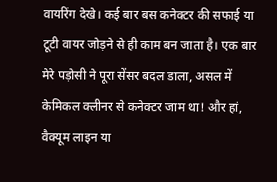वायरिंग देखे। कई बार बस कनेक्टर की सफाई या टूटी वायर जोड़ने से ही काम बन जाता है। एक बार मेरे पड़ोसी ने पूरा सेंसर बदल डाला, असल में केमिकल क्लीनर से कनेक्टर जाम था! और हां, वैक्यूम लाइन या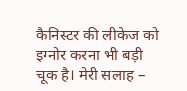कैनिस्टर की लीकेज को इग्नोर करना भी बड़ी चूक है। मेरी सलाह –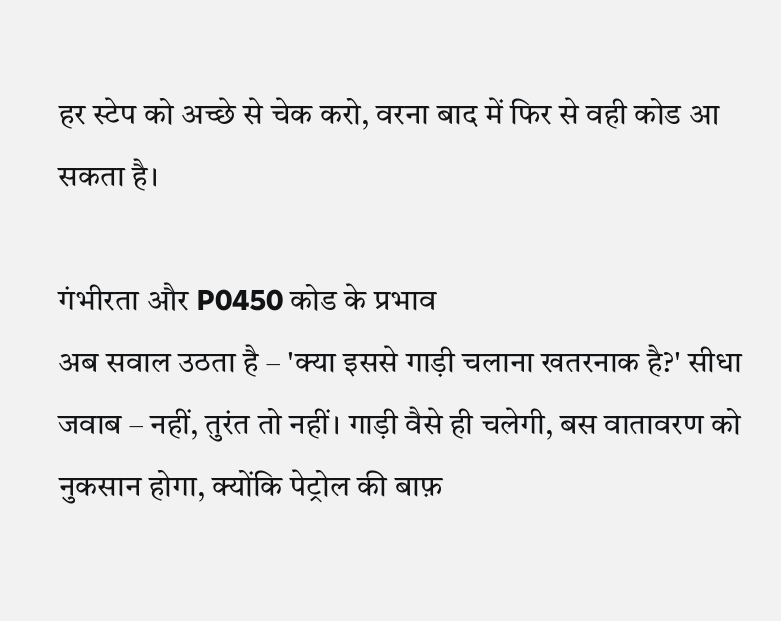हर स्टेप को अच्छे से चेक करो, वरना बाद में फिर से वही कोड आ सकता है।

गंभीरता और P0450 कोड के प्रभाव
अब सवाल उठता है – 'क्या इससे गाड़ी चलाना खतरनाक है?' सीधा जवाब – नहीं, तुरंत तो नहीं। गाड़ी वैसे ही चलेगी, बस वातावरण को नुकसान होगा, क्योंकि पेट्रोल की बाफ़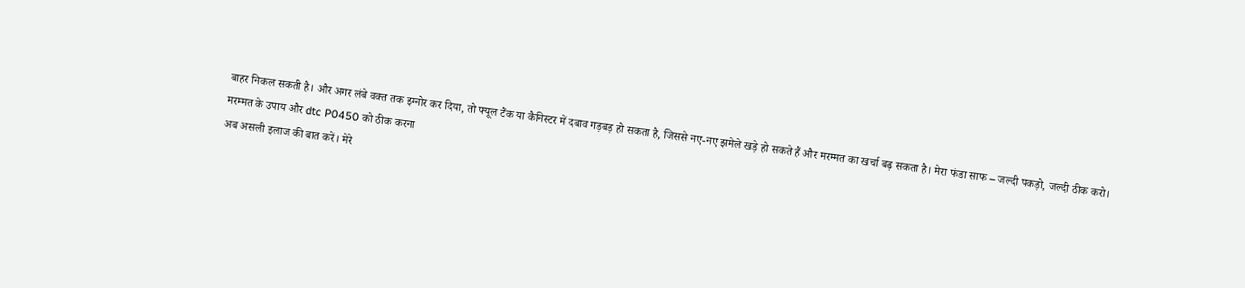बाहर निकल सकती है। और अगर लंबे वक्त तक इग्नोर कर दिया, तो फ्यूल टैंक या कैनिस्टर में दबाव गड़बड़ हो सकता है, जिससे नए-नए झमेले खड़े हो सकते हैं और मरम्मत का खर्चा बढ़ सकता है। मेरा फंडा साफ – जल्दी पकड़ो, जल्दी ठीक करो।
मरम्मत के उपाय और dtc P0450 को ठीक करना
अब असली इलाज की बात करें। मेरे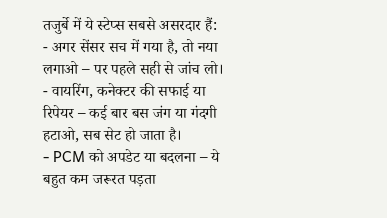तजुर्बे में ये स्टेप्स सबसे असरदार हैं:
- अगर सेंसर सच में गया है, तो नया लगाओ – पर पहले सही से जांच लो।
- वायरिंग, कनेक्टर की सफाई या रिपेयर – कई बार बस जंग या गंदगी हटाओ, सब सेट हो जाता है।
- PCM को अपडेट या बदलना – ये बहुत कम जरूरत पड़ता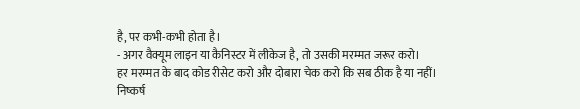है, पर कभी-कभी होता है।
- अगर वैक्यूम लाइन या कैनिस्टर में लीकेज है, तो उसकी मरम्मत जरूर करो।
हर मरम्मत के बाद कोड रीसेट करो और दोबारा चेक करो कि सब ठीक है या नहीं।
निष्कर्ष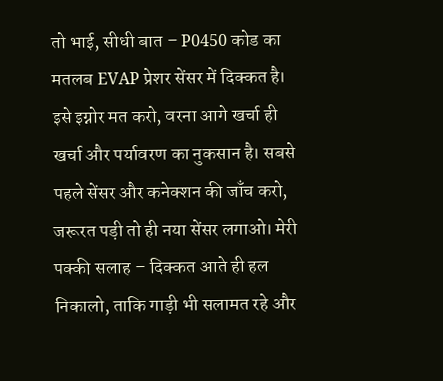तो भाई, सीधी बात – P0450 कोड का मतलब EVAP प्रेशर सेंसर में दिक्कत है। इसे इग्नोर मत करो, वरना आगे खर्चा ही खर्चा और पर्यावरण का नुकसान है। सबसे पहले सेंसर और कनेक्शन की जाँच करो, जरूरत पड़ी तो ही नया सेंसर लगाओ। मेरी पक्की सलाह – दिक्कत आते ही हल निकालो, ताकि गाड़ी भी सलामत रहे और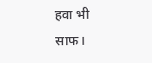हवा भी साफ।